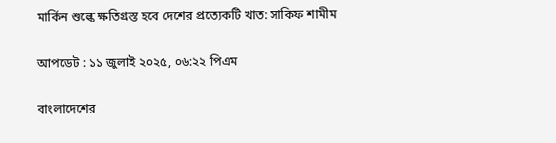মার্কিন শুল্কে ক্ষতিগ্রস্ত হবে দেশের প্রত্যেকটি খাত: সাকিফ শামীম

আপডেট : ১১ জুলাই ২০২৫, ০৬:২২ পিএম

বাংলাদেশের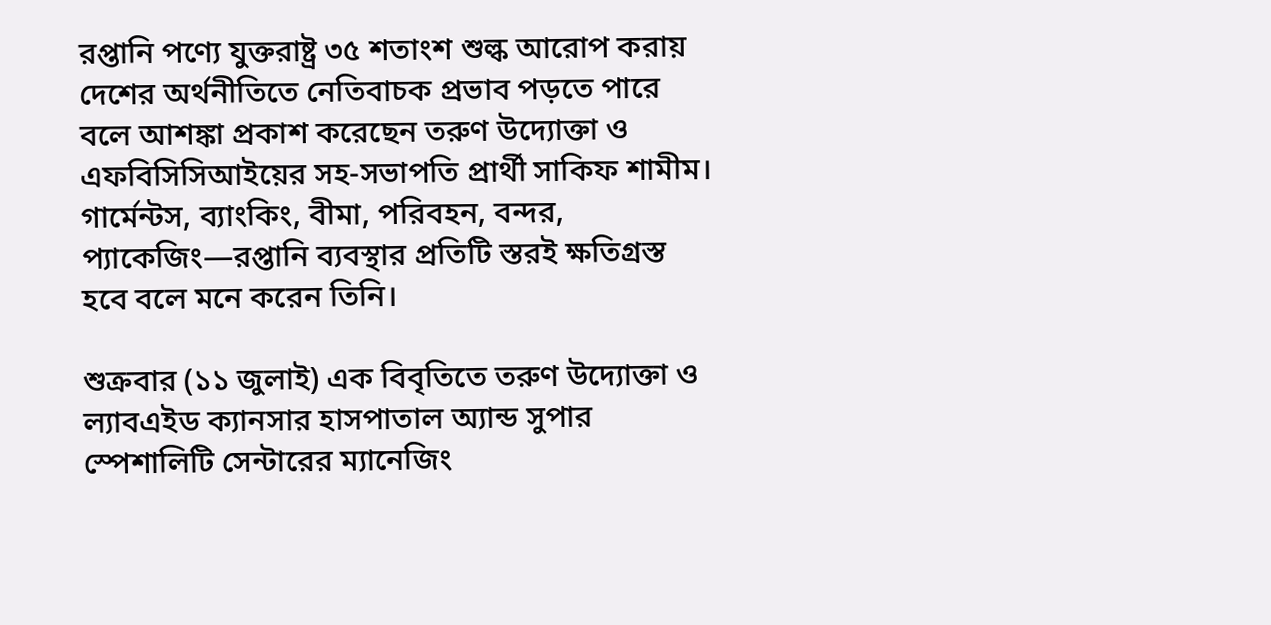রপ্তানি পণ্যে যুক্তরাষ্ট্র ৩৫ শতাংশ শুল্ক আরোপ করায় দেশের অর্থনীতিতে নেতিবাচক প্রভাব পড়তে পারে বলে আশঙ্কা প্রকাশ করেছেন তরুণ উদ্যোক্তা ও এফবিসিসিআইয়ের সহ-সভাপতি প্রার্থী সাকিফ শামীম। গার্মেন্টস, ব্যাংকিং, বীমা, পরিবহন, বন্দর, প্যাকেজিং—রপ্তানি ব্যবস্থার প্রতিটি স্তরই ক্ষতিগ্রস্ত হবে বলে মনে করেন তিনি।

শুক্রবার (১১ জুলাই) এক বিবৃতিতে তরুণ উদ্যোক্তা ও ল্যাবএইড ক্যানসার হাসপাতাল অ্যান্ড সুপার স্পেশালিটি সেন্টারের ম্যানেজিং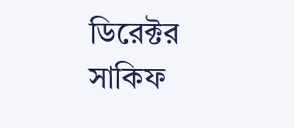ডিরেক্টর সাকিফ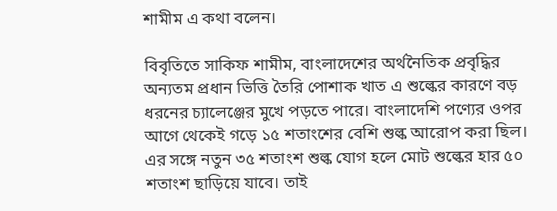শামীম এ কথা বলেন।

বিবৃতিতে সাকিফ শামীম, বাংলাদেশের অর্থনৈতিক প্রবৃদ্ধির অন্যতম প্রধান ভিত্তি তৈরি পোশাক খাত এ শুল্কের কারণে বড় ধরনের চ্যালেঞ্জের মুখে পড়তে পারে। বাংলাদেশি পণ্যের ওপর আগে থেকেই গড়ে ১৫ শতাংশের বেশি শুল্ক আরোপ করা ছিল। এর সঙ্গে নতুন ৩৫ শতাংশ শুল্ক যোগ হলে মোট শুল্কের হার ৫০ শতাংশ ছাড়িয়ে যাবে। তাই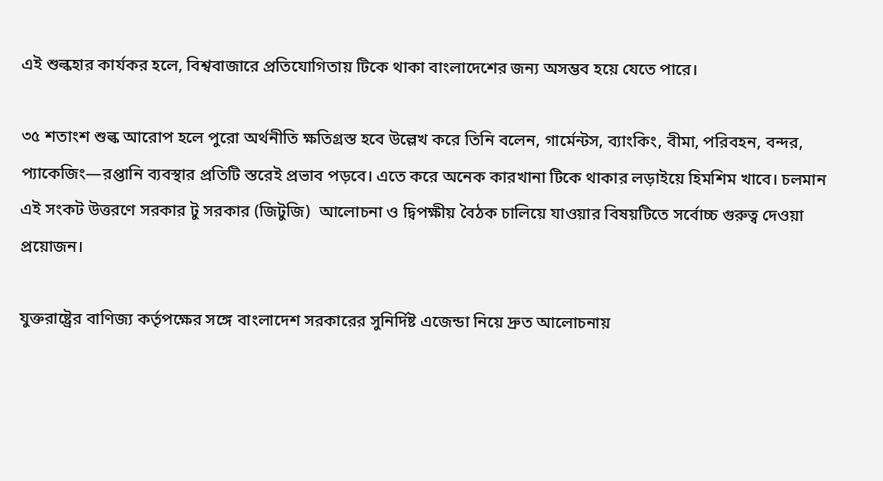এই শুল্কহার কার্যকর হলে, বিশ্ববাজারে প্রতিযোগিতায় টিকে থাকা বাংলাদেশের জন্য অসম্ভব হয়ে যেতে পারে।

৩৫ শতাংশ শুল্ক আরোপ হলে পুরো অর্থনীতি ক্ষতিগ্রস্ত হবে উল্লেখ করে তিনি বলেন, গার্মেন্টস, ব্যাংকিং, বীমা, পরিবহন, বন্দর, প্যাকেজিং—রপ্তানি ব্যবস্থার প্রতিটি স্তরেই প্রভাব পড়বে। এতে করে অনেক কারখানা টিকে থাকার লড়াইয়ে হিমশিম খাবে। চলমান এই সংকট উত্তরণে সরকার টু সরকার (জিটুজি)  আলোচনা ও দ্বিপক্ষীয় বৈঠক চালিয়ে যাওয়ার বিষয়টিতে সর্বোচ্চ গুরুত্ব দেওয়া প্রয়োজন।

যুক্তরাষ্ট্রের বাণিজ্য কর্তৃপক্ষের সঙ্গে বাংলাদেশ সরকারের সুনির্দিষ্ট এজেন্ডা নিয়ে দ্রুত আলোচনায়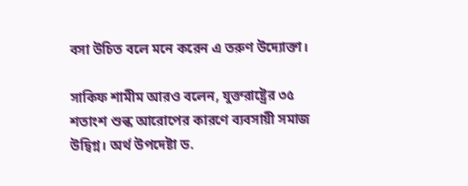বসা উচিত বলে মনে করেন এ তরুণ উদ্যোক্তা।

সাকিফ শামীম আরও বলেন, যুক্তরাষ্ট্রের ৩৫ শতাংশ শুল্ক আরোপের কারণে ব্যবসায়ী সমাজ উদ্বিগ্ন। অর্থ উপদেষ্টা ড.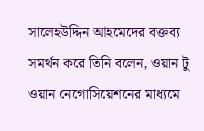সালেহউদ্দিন আহমেদের বক্তব্য সমর্থন করে তিনি বলেন, ওয়ান টু ওয়ান নেগোসিয়েশনের মাধ্যমে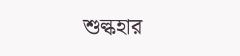শুল্কহার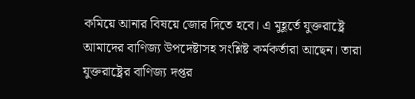কমিয়ে আনার বিষয়ে জোর দিতে হবে। এ মুহূর্তে যুক্তরাষ্ট্রে আমাদের বাণিজ্য উপদেষ্টাসহ সংশ্লিষ্ট কর্মকর্তারা আছেন। তারা যুক্তরাষ্ট্রের বাণিজ্য দপ্তর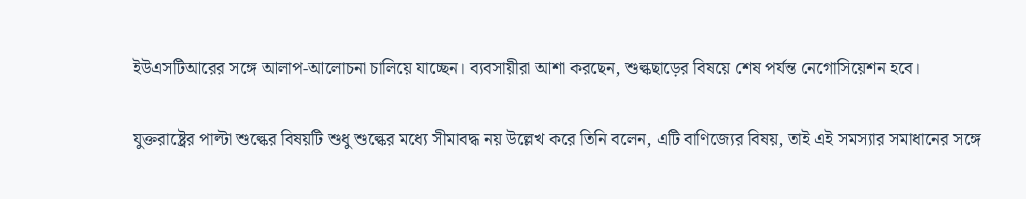ইউএসটিআরের সঙ্গে আলাপ-আলোচনা চালিয়ে যাচ্ছেন। ব্যবসায়ীরা আশা করছেন, শুল্কছাড়ের বিষয়ে শেষ পর্যন্ত নেগোসিয়েশন হবে।

যুক্তরাষ্ট্রের পাল্টা শুল্কের বিষয়টি শুধু শুল্কের মধ্যে সীমাবদ্ধ নয় উল্লেখ করে তিনি বলেন, এটি বাণিজ্যের বিষয়, তাই এই সমস্যার সমাধানের সঙ্গে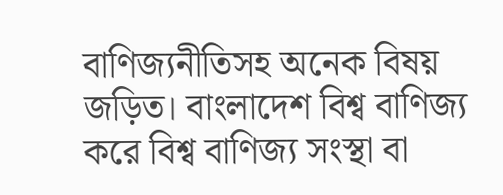বাণিজ্যনীতিসহ অনেক বিষয় জড়িত। বাংলাদেশ বিশ্ব বাণিজ্য করে বিশ্ব বাণিজ্য সংস্থা বা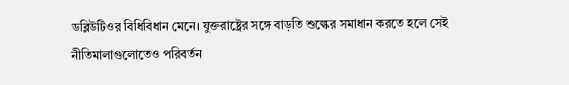ডব্লিউটিওর বিধিবিধান মেনে। যুক্তরাষ্ট্রের সঙ্গে বাড়তি শুল্কের সমাধান করতে হলে সেই নীতিমালাগুলোতেও পরিবর্তন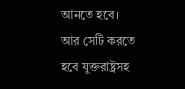আনতে হবে। আর সেটি করতে হবে যুক্তরাষ্ট্রসহ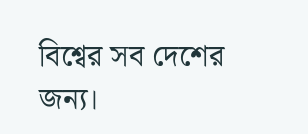বিশ্বের সব দেশের জন্য।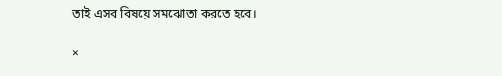তাই এসব বিষয়ে সমঝোতা করতে হবে।

×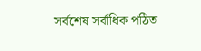সর্বশেষ সর্বাধিক পঠিত